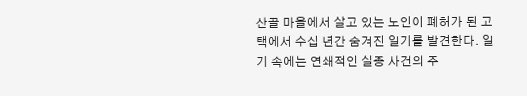산골 마을에서 살고 있는 노인이 폐허가 된 고택에서 수십 년간 숨겨진 일기를 발견한다. 일기 속에는 연쇄적인 실종 사건의 주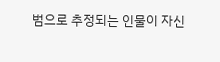범으로 추정되는 인물이 자신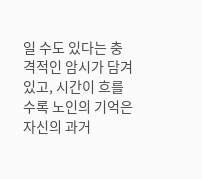일 수도 있다는 충격적인 암시가 담겨 있고, 시간이 흐를수록 노인의 기억은 자신의 과거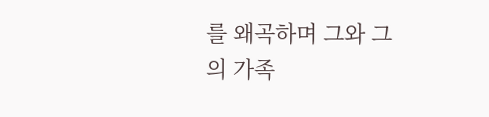를 왜곡하며 그와 그의 가족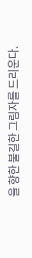을 향한 불길한 그림자를 드리운다.